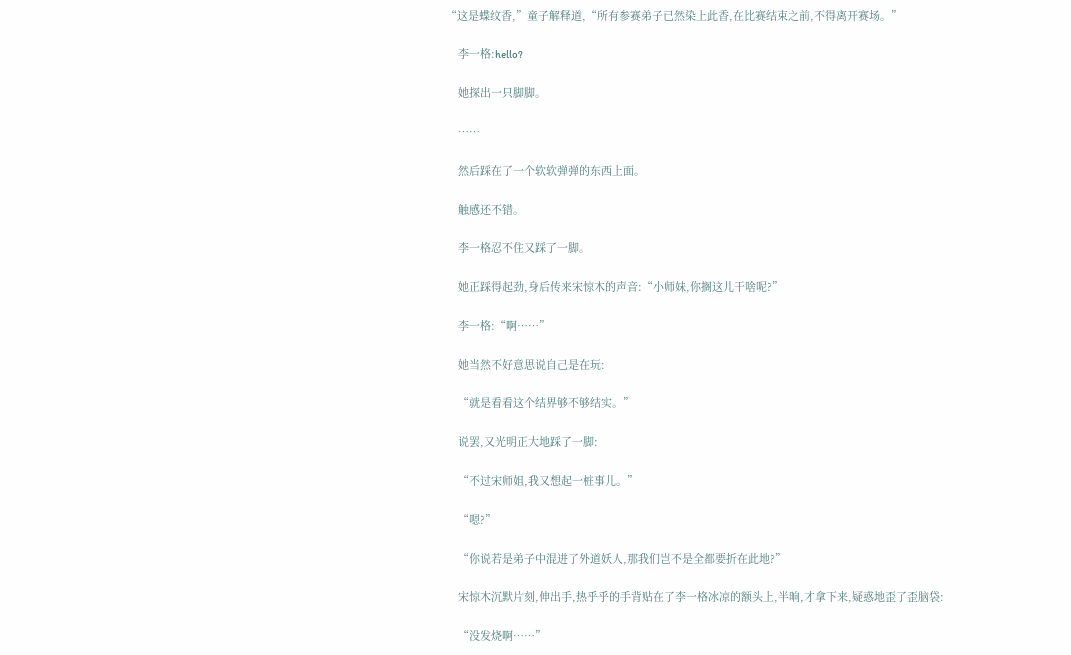“这是蝶纹香,”童子解释道,“所有参赛弟子已然染上此香,在比赛结束之前,不得离开赛场。”

    李一格:hello?

    她探出一只脚脚。

    ……

    然后踩在了一个软软弹弹的东西上面。

    触感还不错。

    李一格忍不住又踩了一脚。

    她正踩得起劲,身后传来宋惊木的声音:“小师妹,你搁这儿干啥呢?”

    李一格:“啊……”

    她当然不好意思说自己是在玩:

    “就是看看这个结界够不够结实。”

    说罢,又光明正大地踩了一脚:

    “不过宋师姐,我又想起一桩事儿。”

    “嗯?”

    “你说若是弟子中混进了外道妖人,那我们岂不是全都要折在此地?”

    宋惊木沉默片刻,伸出手,热乎乎的手背贴在了李一格冰凉的额头上,半晌,才拿下来,疑惑地歪了歪脑袋:

    “没发烧啊……”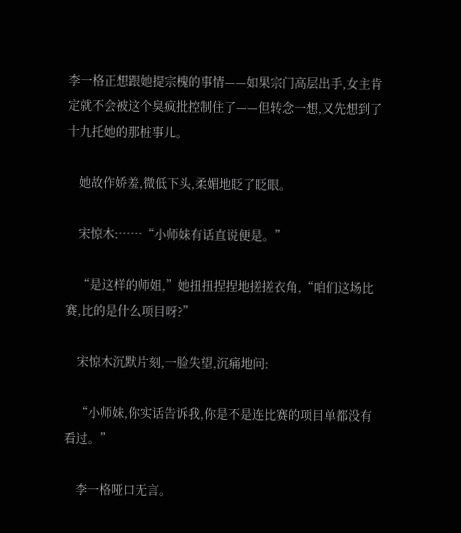李一格正想跟她提宗槐的事情——如果宗门高层出手,女主肯定就不会被这个臭疯批控制住了——但转念一想,又先想到了十九托她的那桩事儿。

    她故作娇羞,微低下头,柔媚地眨了眨眼。

    宋惊木:……“小师妹有话直说便是。”

    “是这样的师姐,”她扭扭捏捏地搓搓衣角,“咱们这场比赛,比的是什么项目呀?”

    宋惊木沉默片刻,一脸失望,沉痛地问:

    “小师妹,你实话告诉我,你是不是连比赛的项目单都没有看过。”

    李一格哑口无言。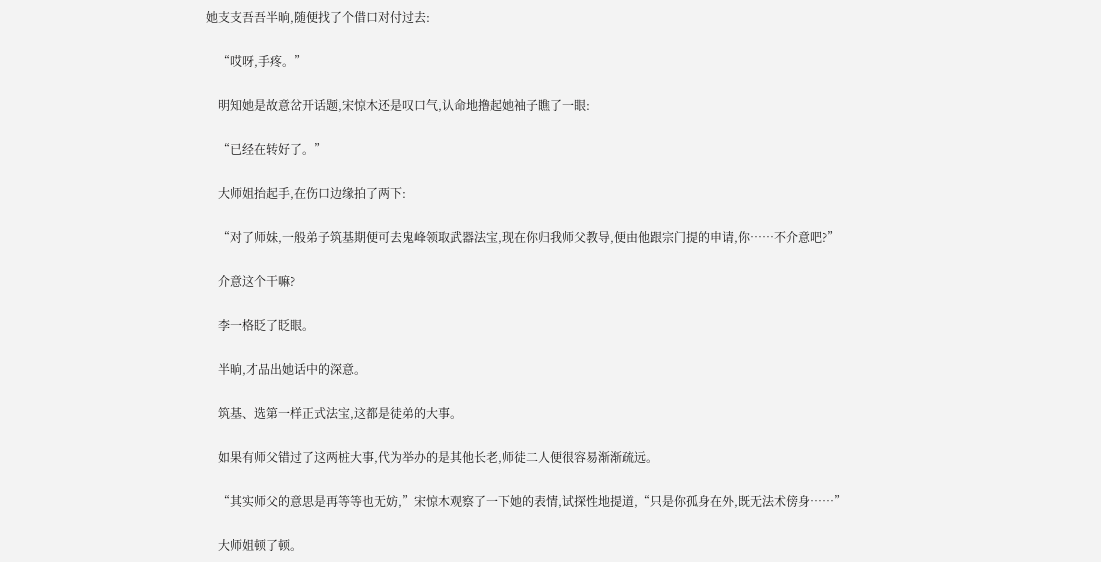她支支吾吾半晌,随便找了个借口对付过去:

    “哎呀,手疼。”

    明知她是故意岔开话题,宋惊木还是叹口气,认命地撸起她袖子瞧了一眼:

    “已经在转好了。”

    大师姐抬起手,在伤口边缘拍了两下:

    “对了师妹,一般弟子筑基期便可去鬼峰领取武器法宝,现在你归我师父教导,便由他跟宗门提的申请,你……不介意吧?”

    介意这个干嘛?

    李一格眨了眨眼。

    半晌,才品出她话中的深意。

    筑基、选第一样正式法宝,这都是徒弟的大事。

    如果有师父错过了这两桩大事,代为举办的是其他长老,师徒二人便很容易渐渐疏远。

    “其实师父的意思是再等等也无妨,”宋惊木观察了一下她的表情,试探性地提道,“只是你孤身在外,既无法术傍身……”

    大师姐顿了顿。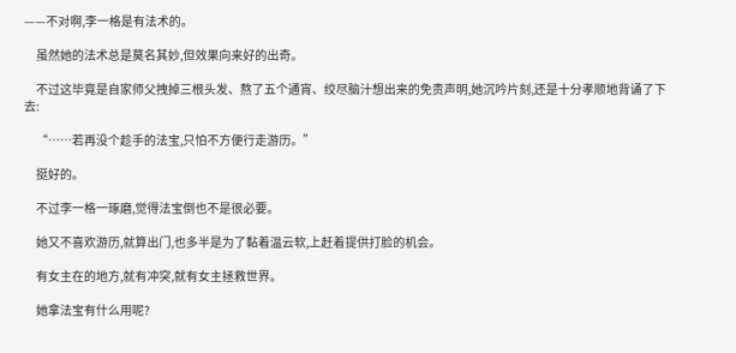——不对啊,李一格是有法术的。

    虽然她的法术总是莫名其妙,但效果向来好的出奇。

    不过这毕竟是自家师父拽掉三根头发、熬了五个通宵、绞尽脑汁想出来的免责声明,她沉吟片刻,还是十分孝顺地背诵了下去:

    “……若再没个趁手的法宝,只怕不方便行走游历。”

    挺好的。

    不过李一格一琢磨,觉得法宝倒也不是很必要。

    她又不喜欢游历,就算出门,也多半是为了黏着温云软,上赶着提供打脸的机会。

    有女主在的地方,就有冲突,就有女主拯救世界。

    她拿法宝有什么用呢?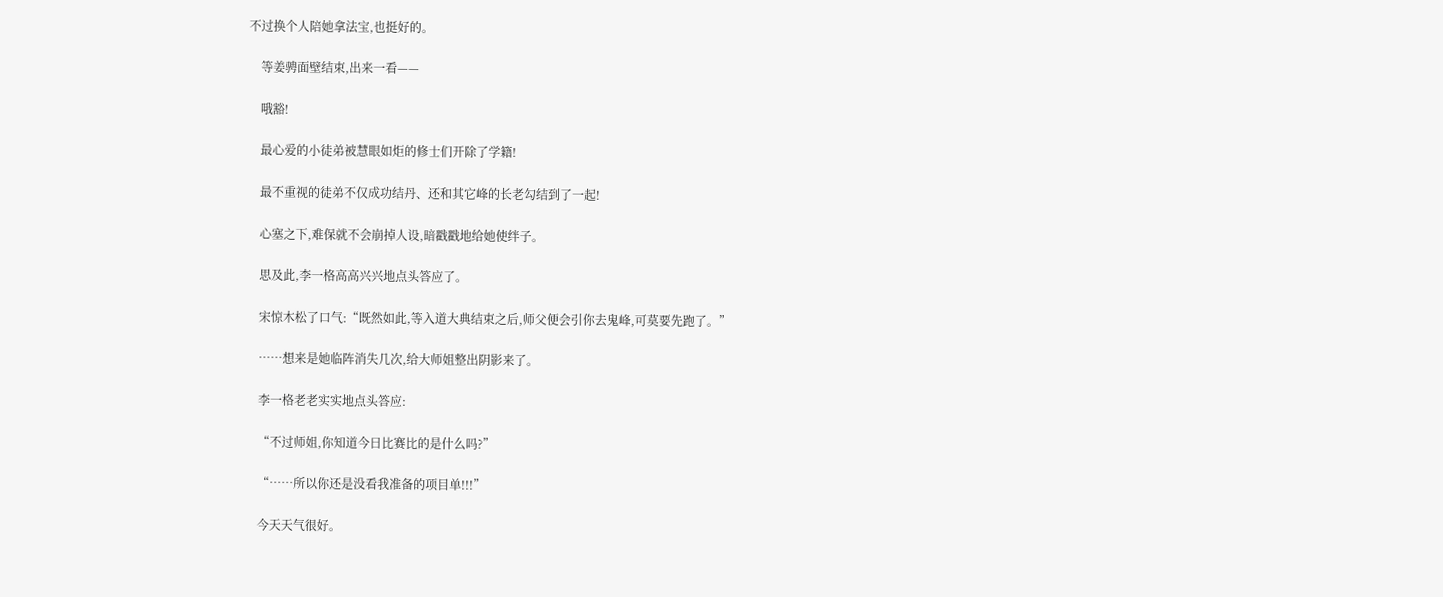不过换个人陪她拿法宝,也挺好的。

    等姜骋面壁结束,出来一看——

    哦豁!

    最心爱的小徒弟被慧眼如炬的修士们开除了学籍!

    最不重视的徒弟不仅成功结丹、还和其它峰的长老勾结到了一起!

    心塞之下,难保就不会崩掉人设,暗戳戳地给她使绊子。

    思及此,李一格高高兴兴地点头答应了。

    宋惊木松了口气:“既然如此,等入道大典结束之后,师父便会引你去鬼峰,可莫要先跑了。”

    ……想来是她临阵消失几次,给大师姐整出阴影来了。

    李一格老老实实地点头答应:

    “不过师姐,你知道今日比赛比的是什么吗?”

    “……所以你还是没看我准备的项目单!!!”

    今天天气很好。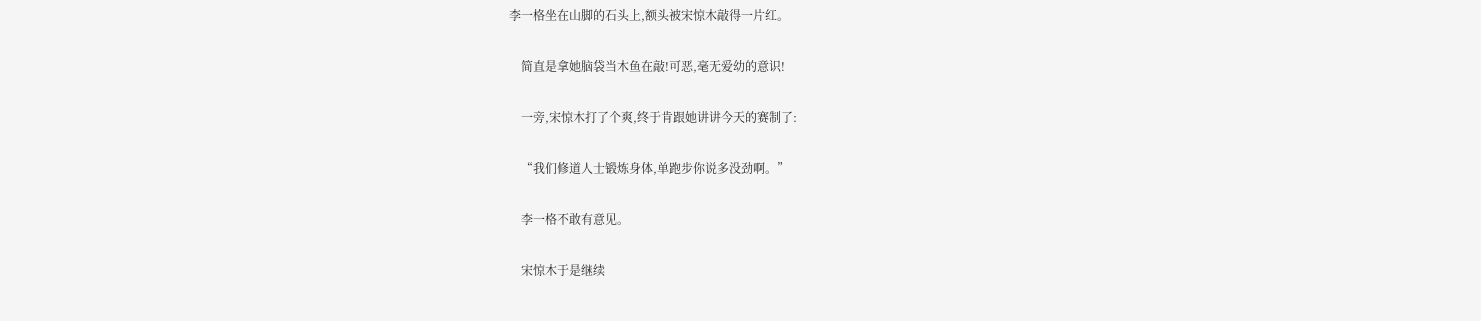李一格坐在山脚的石头上,额头被宋惊木敲得一片红。

    简直是拿她脑袋当木鱼在敲!可恶,毫无爱幼的意识!

    一旁,宋惊木打了个爽,终于肯跟她讲讲今天的赛制了:

    “我们修道人士锻炼身体,单跑步你说多没劲啊。”

    李一格不敢有意见。

    宋惊木于是继续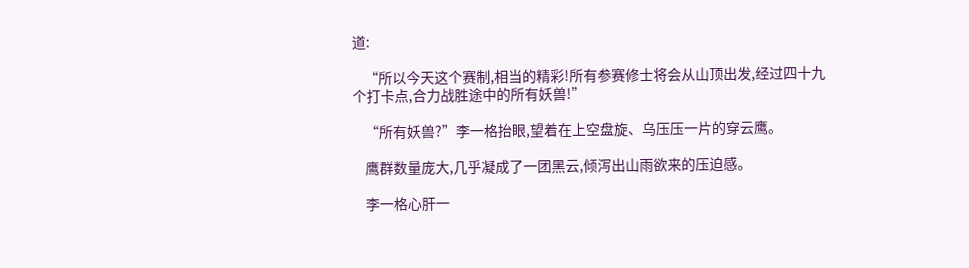道:

    “所以今天这个赛制,相当的精彩!所有参赛修士将会从山顶出发,经过四十九个打卡点,合力战胜途中的所有妖兽!”

    “所有妖兽?”李一格抬眼,望着在上空盘旋、乌压压一片的穿云鹰。

    鹰群数量庞大,几乎凝成了一团黑云,倾泻出山雨欲来的压迫感。

    李一格心肝一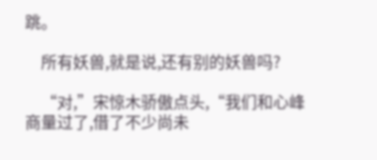跳。

    所有妖兽,就是说,还有别的妖兽吗?

    “对,”宋惊木骄傲点头,“我们和心峰商量过了,借了不少尚未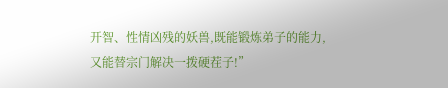开智、性情凶残的妖兽,既能锻炼弟子的能力,又能替宗门解决一拨硬茬子!”